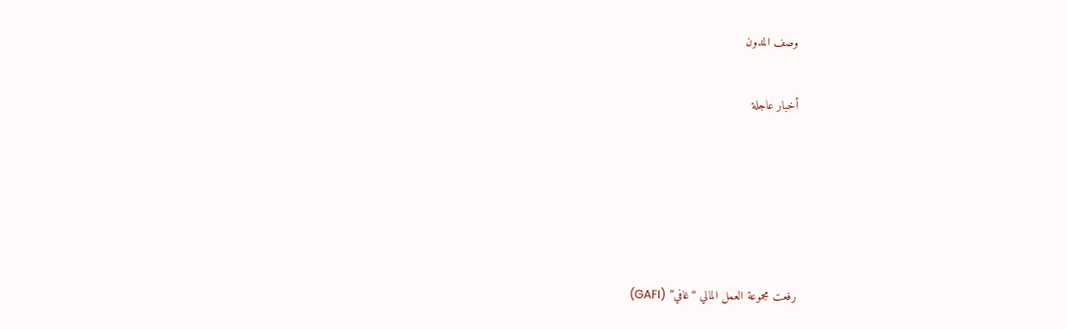وصف المدون

أخبار عاجلة





رفعت مجموعة العمل المالي “غافي” (GAFI)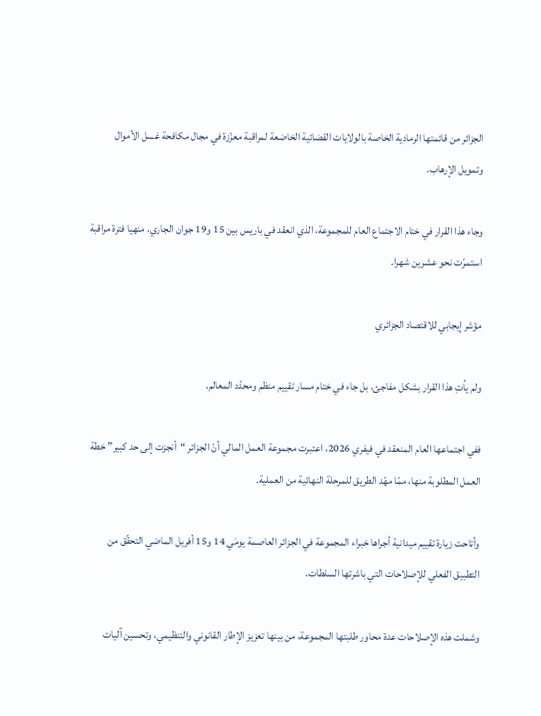الجزائر من قائمتها الرمادية الخاصة بالولايات القضائية الخاضعة لمراقبة معزّزة في مجال مكافحة غسل الأموال وتمويل الإرهاب.

وجاء هذا القرار في ختام الاجتماع العام للمجموعة، الذي انعقد في باريس بين 15 و19 جوان الجاري، منهيا فترة مراقبة استمرّت نحو عشرين شهرا.

مؤشر إيجابي للاقتصاد الجزائري

ولم يأتِ هذا القرار بشكل مفاجئ، بل جاء في ختام مسار تقييم منظم ومحدّد المعالم.

ففي اجتماعها العام المنعقد في فيفري 2026، اعتبرت مجموعة العمل المالي أنّ الجزائر “أنجزت إلى حد كبير” خطة العمل المطلوبة منها، ممّا مهّد الطريق للمرحلة النهائية من العملية.

وأتاحت زيارة تقييم ميدانية أجراها خبراء المجموعة في الجزائر العاصمة يومَي 14 و15 أفريل الماضي التحقّق من التطبيق الفعلي للإصلاحات التي باشرتها السلطات.

وشملت هذه الإصلاحات عدة محاور طلبتها المجموعة، من بينها تعزيز الإطار القانوني والتنظيمي، وتحسين آليات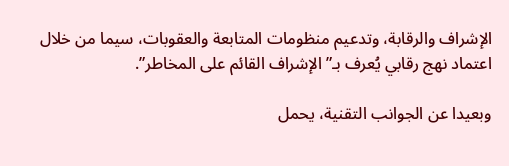الإشراف والرقابة، وتدعيم منظومات المتابعة والعقوبات، سيما من خلال اعتماد نهج رقابي يُعرف بـ”الإشراف القائم على المخاطر”.

وبعيدا عن الجوانب التقنية، يحمل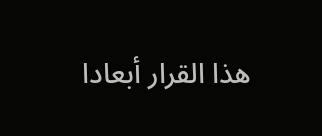هذا القرار أبعادا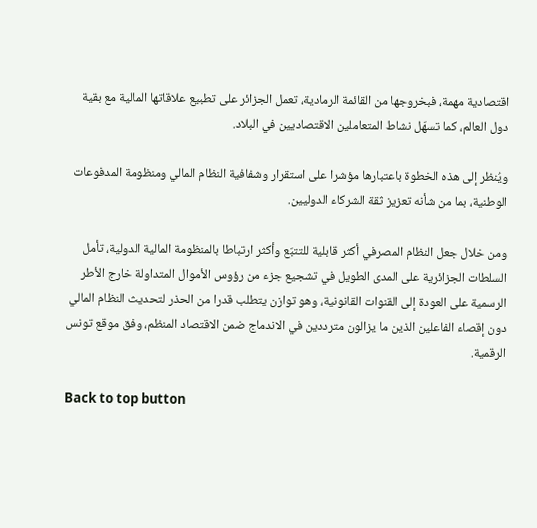اقتصادية مهمة، فبخروجها من القائمة الرمادية، تعمل الجزائر على تطبيع علاقاتها المالية مع بقية دول العالم، كما تسهّل نشاط المتعاملين الاقتصاديين في البلاد.

ويُنظر إلى هذه الخطوة باعتبارها مؤشرا على استقرار وشفافية النظام المالي ومنظومة المدفوعات الوطنية، بما من شأنه تعزيز ثقة الشركاء الدوليين.

ومن خلال جعل النظام المصرفي أكثر قابلية للتتبّع وأكثر ارتباطا بالمنظومة المالية الدولية، تأمل السلطات الجزائرية على المدى الطويل في تشجيع جزء من رؤوس الأموال المتداولة خارج الأطر الرسمية على العودة إلى القنوات القانونية، وهو توازن يتطلب قدرا من الحذر لتحديث النظام المالي دون إقصاء الفاعلين الذين ما يزالون مترددين في الاندماج ضمن الاقتصاد المنظم، وفق موقع تونس الرقمية.

Back to top button